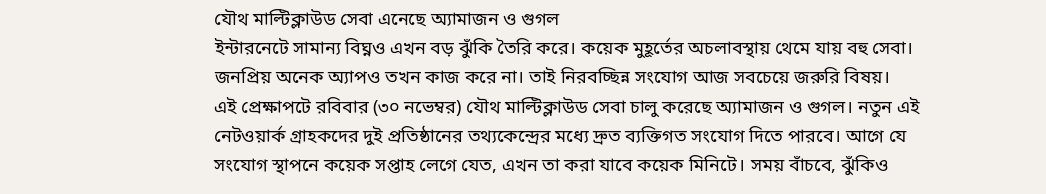যৌথ মাল্টিক্লাউড সেবা এনেছে অ্যামাজন ও গুগল
ইন্টারনেটে সামান্য বিঘ্নও এখন বড় ঝুঁকি তৈরি করে। কয়েক মুহূর্তের অচলাবস্থায় থেমে যায় বহু সেবা। জনপ্রিয় অনেক অ্যাপও তখন কাজ করে না। তাই নিরবচ্ছিন্ন সংযোগ আজ সবচেয়ে জরুরি বিষয়।
এই প্রেক্ষাপটে রবিবার (৩০ নভেম্বর) যৌথ মাল্টিক্লাউড সেবা চালু করেছে অ্যামাজন ও গুগল। নতুন এই নেটওয়ার্ক গ্রাহকদের দুই প্রতিষ্ঠানের তথ্যকেন্দ্রের মধ্যে দ্রুত ব্যক্তিগত সংযোগ দিতে পারবে। আগে যে সংযোগ স্থাপনে কয়েক সপ্তাহ লেগে যেত, এখন তা করা যাবে কয়েক মিনিটে। সময় বাঁচবে, ঝুঁকিও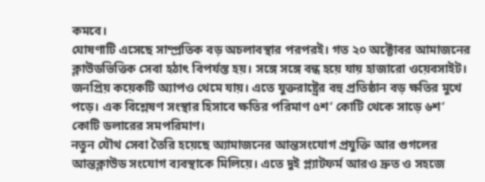কমবে।
ঘোষণাটি এসেছে সাম্প্রতিক বড় অচলাবস্থার পরপরই। গত ২০ অক্টোবর আমাজনের ক্লাউডভিত্তিক সেবা হঠাৎ বিপর্যস্ত হয়। সঙ্গে সঙ্গে বন্ধ হয়ে যায় হাজারো ওয়েবসাইট। জনপ্রিয় কয়েকটি অ্যাপও থেমে যায়। এতে যুক্তরাষ্ট্রের বহু প্রতিষ্ঠান বড় ক্ষতির মুখে পড়ে। এক বিশ্লেষণ সংস্থার হিসাবে ক্ষতির পরিমাণ ৫শ’ কোটি থেকে সাড়ে ৬শ’ কোটি ডলারের সমপরিমাণ।
নতুন যৌথ সেবা তৈরি হয়েছে অ্যামাজনের আন্তসংযোগ প্রযুক্তি আর গুগলের আন্তক্লাউড সংযোগ ব্যবস্থাকে মিলিয়ে। এতে দুই প্ল্যাটফর্ম আরও দ্রুত ও সহজে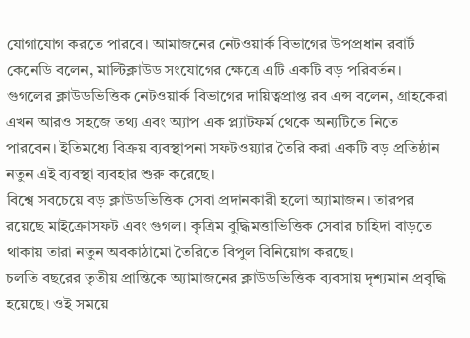যোগাযোগ করতে পারবে। আমাজনের নেটওয়ার্ক বিভাগের উপপ্রধান রবার্ট কেনেডি বলেন, মাল্টিক্লাউড সংযোগের ক্ষেত্রে এটি একটি বড় পরিবর্তন।
গুগলের ক্লাউডভিত্তিক নেটওয়ার্ক বিভাগের দায়িত্বপ্রাপ্ত রব এন্স বলেন, গ্রাহকেরা এখন আরও সহজে তথ্য এবং অ্যাপ এক প্ল্যাটফর্ম থেকে অন্যটিতে নিতে পারবেন। ইতিমধ্যে বিক্রয় ব্যবস্থাপনা সফটওয়্যার তৈরি করা একটি বড় প্রতিষ্ঠান নতুন এই ব্যবস্থা ব্যবহার শুরু করেছে।
বিশ্বে সবচেয়ে বড় ক্লাউডভিত্তিক সেবা প্রদানকারী হলো অ্যামাজন। তারপর রয়েছে মাইক্রোসফট এবং গুগল। কৃত্রিম বুদ্ধিমত্তাভিত্তিক সেবার চাহিদা বাড়তে থাকায় তারা নতুন অবকাঠামো তৈরিতে বিপুল বিনিয়োগ করছে।
চলতি বছরের তৃতীয় প্রান্তিকে অ্যামাজনের ক্লাউডভিত্তিক ব্যবসায় দৃশ্যমান প্রবৃদ্ধি হয়েছে। ওই সময়ে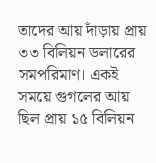তাদের আয় দাঁড়ায় প্রায় ৩৩ বিলিয়ন ডলারের সমপরিমাণ। একই সময়ে গুগলের আয় ছিল প্রায় ১৫ বিলিয়ন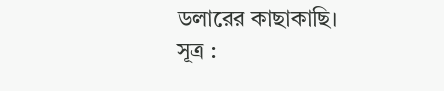ডলারের কাছাকাছি।
সূত্র :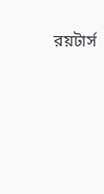রয়টার্স